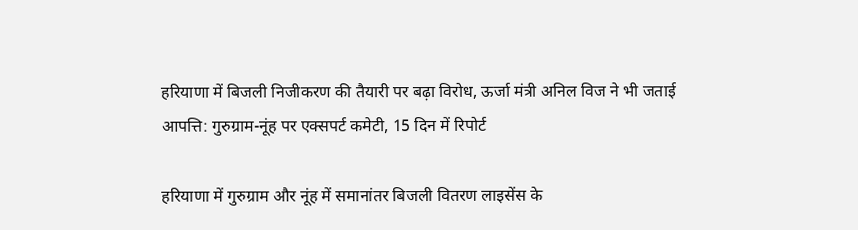हरियाणा में बिजली निजीकरण की तैयारी पर बढ़ा विरोध, ऊर्जा मंत्री अनिल विज ने भी जताई आपत्ति: गुरुग्राम-नूंह पर एक्सपर्ट कमेटी, 15 दिन में रिपोर्ट

हरियाणा में गुरुग्राम और नूंह में समानांतर बिजली वितरण लाइसेंस के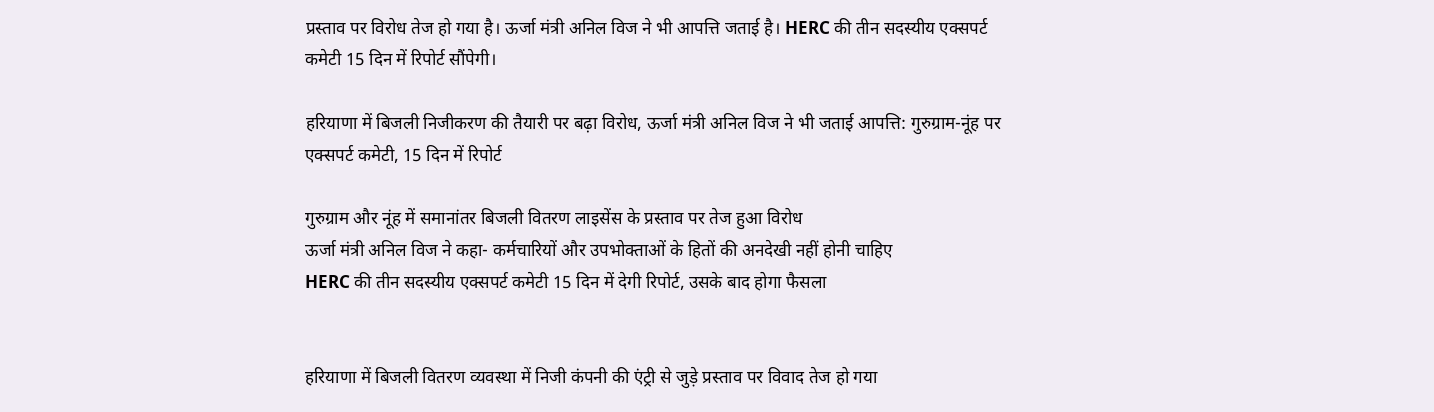प्रस्ताव पर विरोध तेज हो गया है। ऊर्जा मंत्री अनिल विज ने भी आपत्ति जताई है। HERC की तीन सदस्यीय एक्सपर्ट कमेटी 15 दिन में रिपोर्ट सौंपेगी।

हरियाणा में बिजली निजीकरण की तैयारी पर बढ़ा विरोध, ऊर्जा मंत्री अनिल विज ने भी जताई आपत्ति: गुरुग्राम-नूंह पर एक्सपर्ट कमेटी, 15 दिन में रिपोर्ट

गुरुग्राम और नूंह में समानांतर बिजली वितरण लाइसेंस के प्रस्ताव पर तेज हुआ विरोध
ऊर्जा मंत्री अनिल विज ने कहा- कर्मचारियों और उपभोक्ताओं के हितों की अनदेखी नहीं होनी चाहिए
HERC की तीन सदस्यीय एक्सपर्ट कमेटी 15 दिन में देगी रिपोर्ट, उसके बाद होगा फैसला


हरियाणा में बिजली वितरण व्यवस्था में निजी कंपनी की एंट्री से जुड़े प्रस्ताव पर विवाद तेज हो गया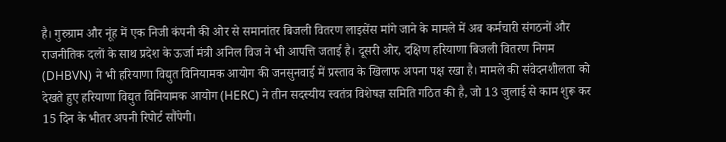है। गुरुग्राम और नूंह में एक निजी कंपनी की ओर से समानांतर बिजली वितरण लाइसेंस मांगे जाने के मामले में अब कर्मचारी संगठनों और राजनीतिक दलों के साथ प्रदेश के ऊर्जा मंत्री अनिल विज ने भी आपत्ति जताई है। दूसरी ओर, दक्षिण हरियाणा बिजली वितरण निगम (DHBVN) ने भी हरियाणा विद्युत विनियामक आयोग की जनसुनवाई में प्रस्ताव के खिलाफ अपना पक्ष रखा है। मामले की संवेदनशीलता को देखते हुए हरियाणा विद्युत विनियामक आयोग (HERC) ने तीन सदस्यीय स्वतंत्र विशेषज्ञ समिति गठित की है, जो 13 जुलाई से काम शुरू कर 15 दिन के भीतर अपनी रिपोर्ट सौंपेगी।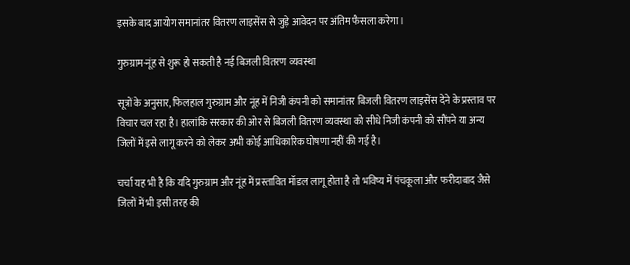इसके बाद आयोग समानांतर वितरण लाइसेंस से जुड़े आवेदन पर अंतिम फैसला करेगा।

गुरुग्राम-नूंह से शुरू हो सकती है नई बिजली वितरण व्यवस्था

सूत्रों के अनुसार, फिलहाल गुरुग्राम और नूंह में निजी कंपनी को समानांतर बिजली वितरण लाइसेंस देने के प्रस्ताव पर विचार चल रहा है। हालांकि सरकार की ओर से बिजली वितरण व्यवस्था को सीधे निजी कंपनी को सौंपने या अन्य जिलों में इसे लागू करने को लेकर अभी कोई आधिकारिक घोषणा नहीं की गई है।

चर्चा यह भी है कि यदि गुरुग्राम और नूंह में प्रस्तावित मॉडल लागू होता है तो भविष्य में पंचकूला और फरीदाबाद जैसे जिलों में भी इसी तरह की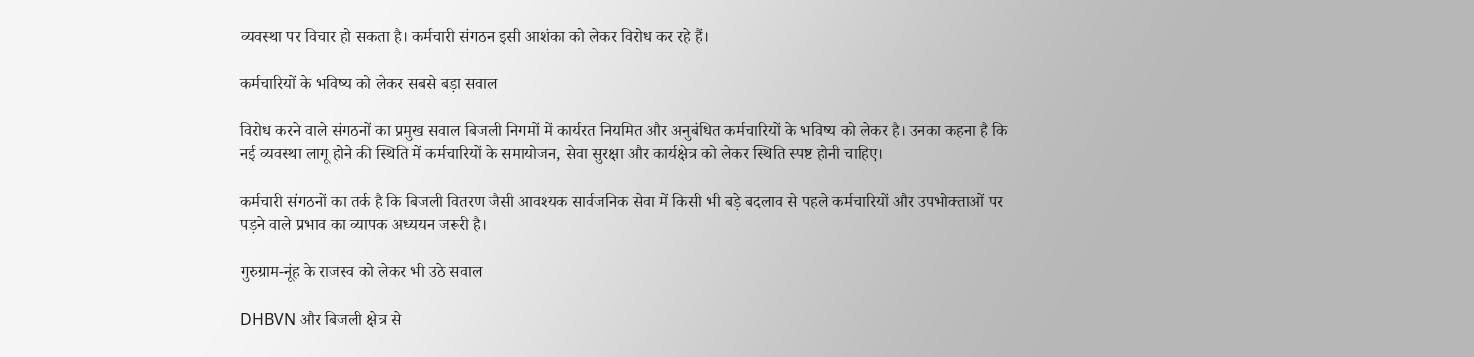व्यवस्था पर विचार हो सकता है। कर्मचारी संगठन इसी आशंका को लेकर विरोध कर रहे हैं।

कर्मचारियों के भविष्य को लेकर सबसे बड़ा सवाल

विरोध करने वाले संगठनों का प्रमुख सवाल बिजली निगमों में कार्यरत नियमित और अनुबंधित कर्मचारियों के भविष्य को लेकर है। उनका कहना है कि नई व्यवस्था लागू होने की स्थिति में कर्मचारियों के समायोजन, सेवा सुरक्षा और कार्यक्षेत्र को लेकर स्थिति स्पष्ट होनी चाहिए।

कर्मचारी संगठनों का तर्क है कि बिजली वितरण जैसी आवश्यक सार्वजनिक सेवा में किसी भी बड़े बदलाव से पहले कर्मचारियों और उपभोक्ताओं पर पड़ने वाले प्रभाव का व्यापक अध्ययन जरूरी है।

गुरुग्राम-नूंह के राजस्व को लेकर भी उठे सवाल

DHBVN और बिजली क्षेत्र से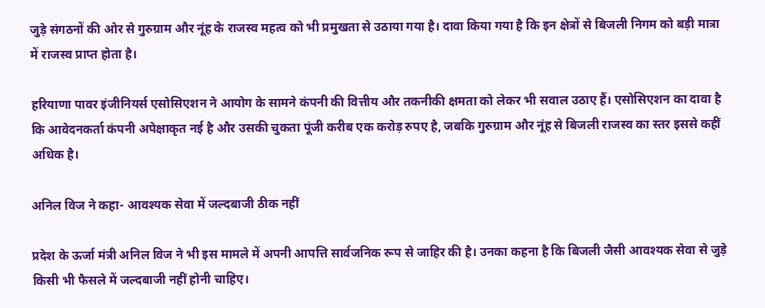जुड़े संगठनों की ओर से गुरुग्राम और नूंह के राजस्व महत्व को भी प्रमुखता से उठाया गया है। दावा किया गया है कि इन क्षेत्रों से बिजली निगम को बड़ी मात्रा में राजस्व प्राप्त होता है।

हरियाणा पावर इंजीनियर्स एसोसिएशन ने आयोग के सामने कंपनी की वित्तीय और तकनीकी क्षमता को लेकर भी सवाल उठाए हैं। एसोसिएशन का दावा है कि आवेदनकर्ता कंपनी अपेक्षाकृत नई है और उसकी चुकता पूंजी करीब एक करोड़ रुपए है, जबकि गुरुग्राम और नूंह से बिजली राजस्व का स्तर इससे कहीं अधिक है।

अनिल विज ने कहा- आवश्यक सेवा में जल्दबाजी ठीक नहीं

प्रदेश के ऊर्जा मंत्री अनिल विज ने भी इस मामले में अपनी आपत्ति सार्वजनिक रूप से जाहिर की है। उनका कहना है कि बिजली जैसी आवश्यक सेवा से जुड़े किसी भी फैसले में जल्दबाजी नहीं होनी चाहिए।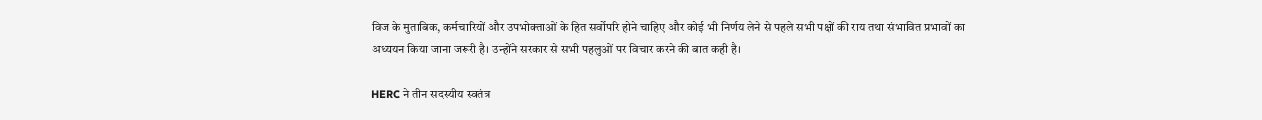विज के मुताबिक, कर्मचारियों और उपभोक्ताओं के हित सर्वोपरि होने चाहिए और कोई भी निर्णय लेने से पहले सभी पक्षों की राय तथा संभावित प्रभावों का अध्ययन किया जाना जरूरी है। उन्होंने सरकार से सभी पहलुओं पर विचार करने की बात कही है।

HERC ने तीन सदस्यीय स्वतंत्र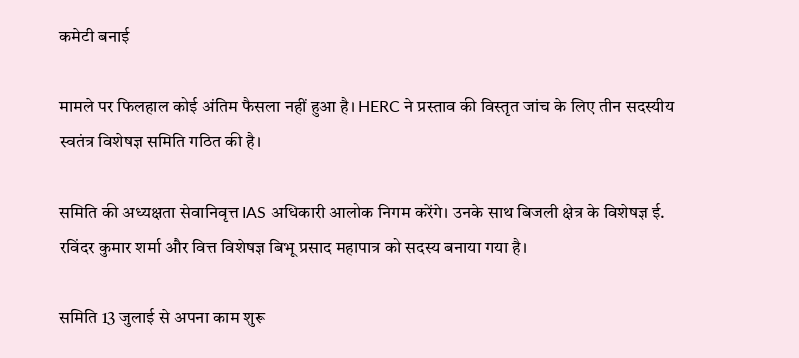कमेटी बनाई

मामले पर फिलहाल कोई अंतिम फैसला नहीं हुआ है। HERC ने प्रस्ताव की विस्तृत जांच के लिए तीन सदस्यीय स्वतंत्र विशेषज्ञ समिति गठित की है।

समिति की अध्यक्षता सेवानिवृत्त IAS अधिकारी आलोक निगम करेंगे। उनके साथ बिजली क्षेत्र के विशेषज्ञ ई. रविंदर कुमार शर्मा और वित्त विशेषज्ञ बिभू प्रसाद महापात्र को सदस्य बनाया गया है।

समिति 13 जुलाई से अपना काम शुरू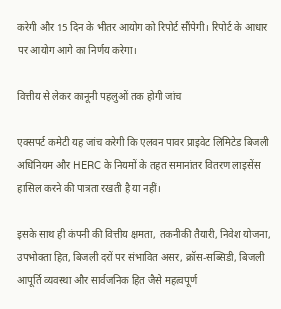करेगी और 15 दिन के भीतर आयोग को रिपोर्ट सौंपेगी। रिपोर्ट के आधार पर आयोग आगे का निर्णय करेगा।

वित्तीय से लेकर कानूनी पहलुओं तक होगी जांच

एक्सपर्ट कमेटी यह जांच करेगी कि एलवन पावर प्राइवेट लिमिटेड बिजली अधिनियम और HERC के नियमों के तहत समानांतर वितरण लाइसेंस हासिल करने की पात्रता रखती है या नहीं।

इसके साथ ही कंपनी की वित्तीय क्षमता, तकनीकी तैयारी, निवेश योजना, उपभोक्ता हित, बिजली दरों पर संभावित असर, क्रॉस-सब्सिडी, बिजली आपूर्ति व्यवस्था और सार्वजनिक हित जैसे महत्वपूर्ण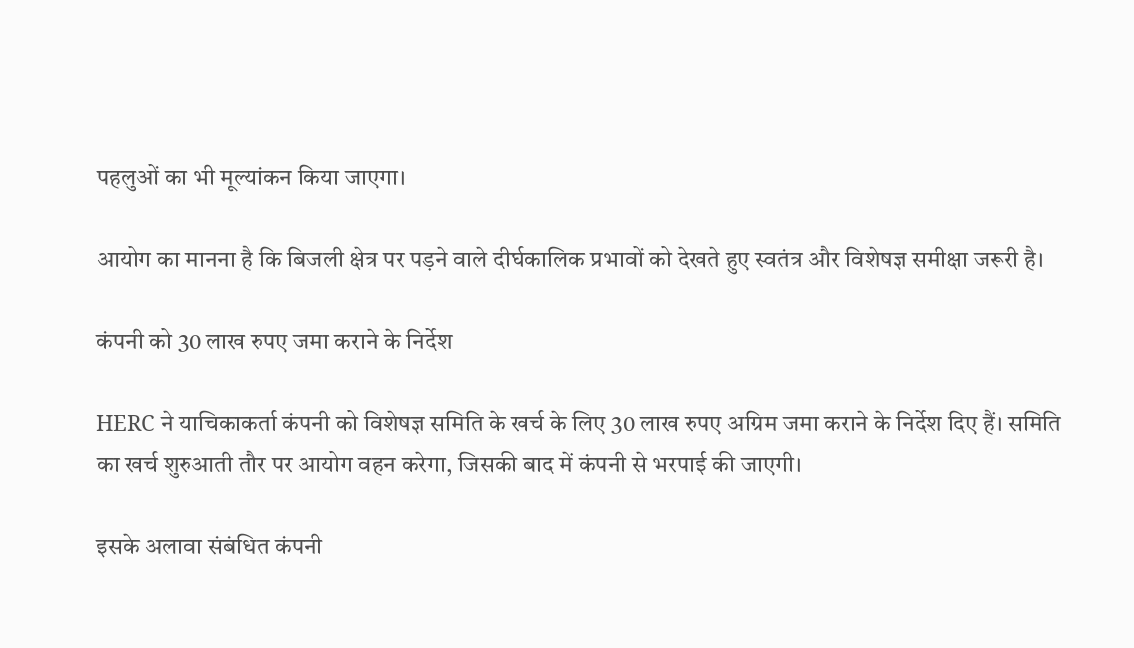पहलुओं का भी मूल्यांकन किया जाएगा।

आयोग का मानना है कि बिजली क्षेत्र पर पड़ने वाले दीर्घकालिक प्रभावों को देखते हुए स्वतंत्र और विशेषज्ञ समीक्षा जरूरी है।

कंपनी को 30 लाख रुपए जमा कराने के निर्देश

HERC ने याचिकाकर्ता कंपनी को विशेषज्ञ समिति के खर्च के लिए 30 लाख रुपए अग्रिम जमा कराने के निर्देश दिए हैं। समिति का खर्च शुरुआती तौर पर आयोग वहन करेगा, जिसकी बाद में कंपनी से भरपाई की जाएगी।

इसके अलावा संबंधित कंपनी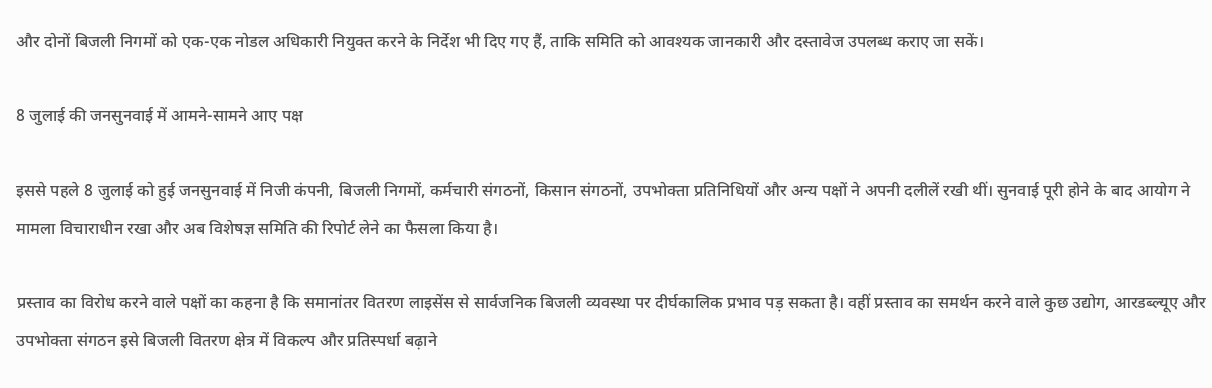और दोनों बिजली निगमों को एक-एक नोडल अधिकारी नियुक्त करने के निर्देश भी दिए गए हैं, ताकि समिति को आवश्यक जानकारी और दस्तावेज उपलब्ध कराए जा सकें।

8 जुलाई की जनसुनवाई में आमने-सामने आए पक्ष

इससे पहले 8 जुलाई को हुई जनसुनवाई में निजी कंपनी, बिजली निगमों, कर्मचारी संगठनों, किसान संगठनों, उपभोक्ता प्रतिनिधियों और अन्य पक्षों ने अपनी दलीलें रखी थीं। सुनवाई पूरी होने के बाद आयोग ने मामला विचाराधीन रखा और अब विशेषज्ञ समिति की रिपोर्ट लेने का फैसला किया है।

प्रस्ताव का विरोध करने वाले पक्षों का कहना है कि समानांतर वितरण लाइसेंस से सार्वजनिक बिजली व्यवस्था पर दीर्घकालिक प्रभाव पड़ सकता है। वहीं प्रस्ताव का समर्थन करने वाले कुछ उद्योग, आरडब्ल्यूए और उपभोक्ता संगठन इसे बिजली वितरण क्षेत्र में विकल्प और प्रतिस्पर्धा बढ़ाने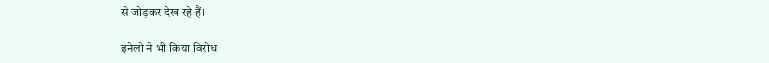से जोड़कर देख रहे हैं।

इनेलो ने भी किया विरोध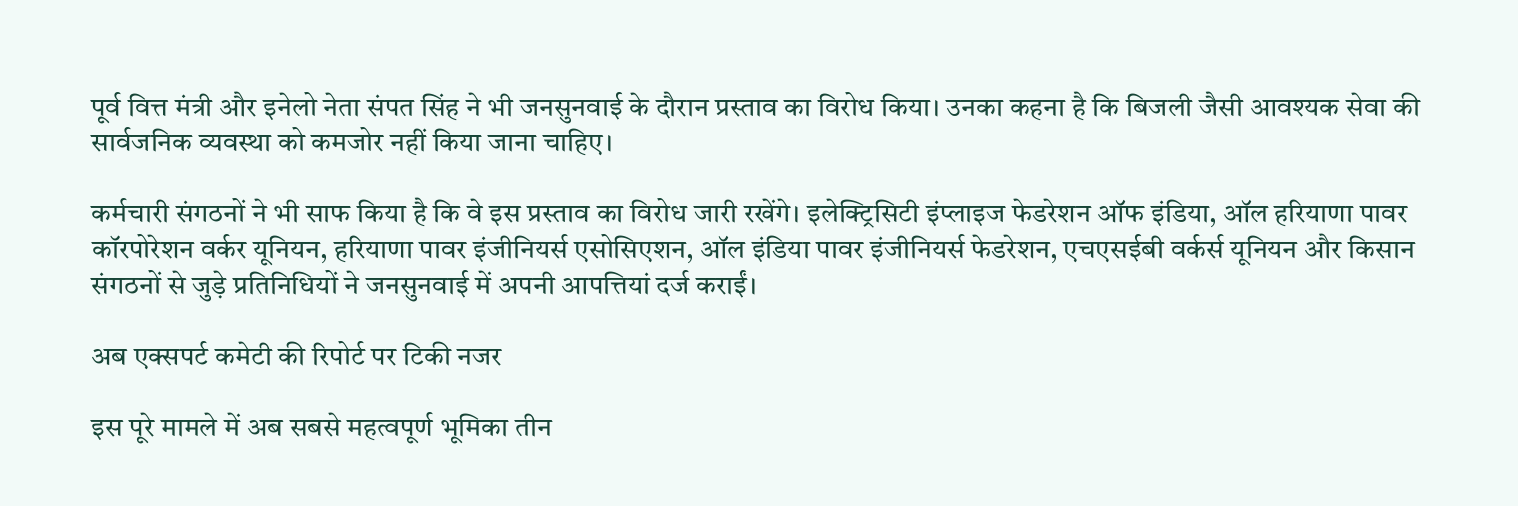पूर्व वित्त मंत्री और इनेलो नेता संपत सिंह ने भी जनसुनवाई के दौरान प्रस्ताव का विरोध किया। उनका कहना है कि बिजली जैसी आवश्यक सेवा की सार्वजनिक व्यवस्था को कमजोर नहीं किया जाना चाहिए।

कर्मचारी संगठनों ने भी साफ किया है कि वे इस प्रस्ताव का विरोध जारी रखेंगे। इलेक्ट्रिसिटी इंप्लाइज फेडरेशन ऑफ इंडिया, ऑल हरियाणा पावर कॉरपोरेशन वर्कर यूनियन, हरियाणा पावर इंजीनियर्स एसोसिएशन, ऑल इंडिया पावर इंजीनियर्स फेडरेशन, एचएसईबी वर्कर्स यूनियन और किसान संगठनों से जुड़े प्रतिनिधियों ने जनसुनवाई में अपनी आपत्तियां दर्ज कराईं।

अब एक्सपर्ट कमेटी की रिपोर्ट पर टिकी नजर

इस पूरे मामले में अब सबसे महत्वपूर्ण भूमिका तीन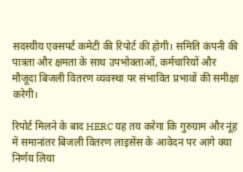सदस्यीय एक्सपर्ट कमेटी की रिपोर्ट की होगी। समिति कंपनी की पात्रता और क्षमता के साथ उपभोक्ताओं, कर्मचारियों और मौजूदा बिजली वितरण व्यवस्था पर संभावित प्रभावों की समीक्षा करेगी।

रिपोर्ट मिलने के बाद HERC यह तय करेगा कि गुरुग्राम और नूंह में समानांतर बिजली वितरण लाइसेंस के आवेदन पर आगे क्या निर्णय लिया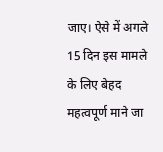जाए। ऐसे में अगले 15 दिन इस मामले के लिए बेहद महत्वपूर्ण माने जा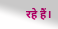रहे हैं।